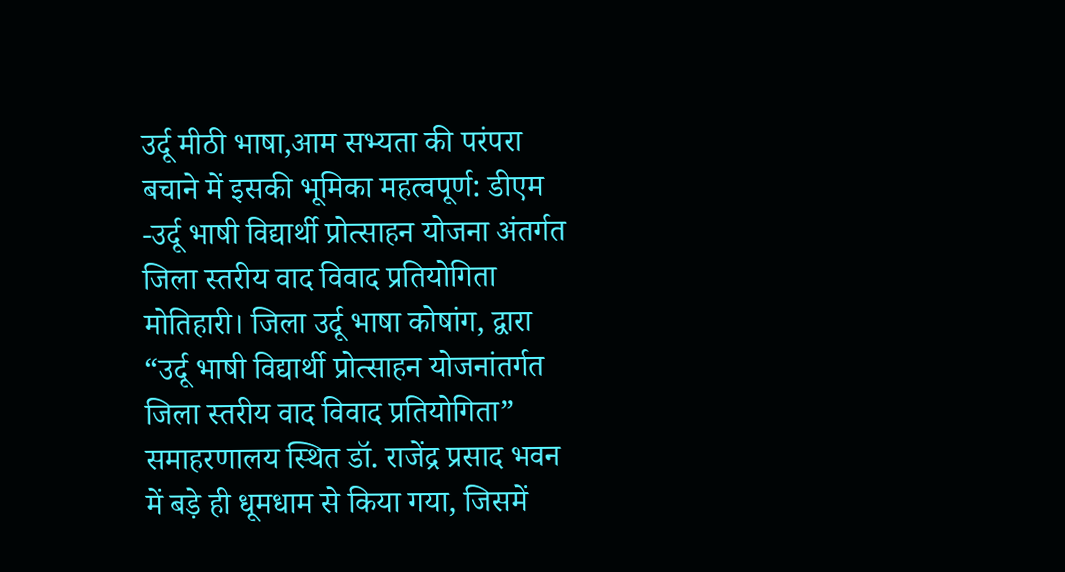उर्दू मीठी भाषा,आम सभ्यता की परंपरा बचाने में इसकी भूमिका महत्वपूर्ण: डीएम
-उर्दू भाषी विद्यार्थी प्रोत्साहन योजना अंतर्गत जिला स्तरीय वाद विवाद प्रतियोगिता
मोतिहारी। जिला उर्दू भाषा कोषांग, द्वारा “उर्दू भाषी विद्यार्थी प्रोत्साहन योजनांतर्गत जिला स्तरीय वाद विवाद प्रतियोगिता” समाहरणालय स्थित डॉ. राजेंद्र प्रसाद भवन में बड़े ही धूमधाम से किया गया, जिसमें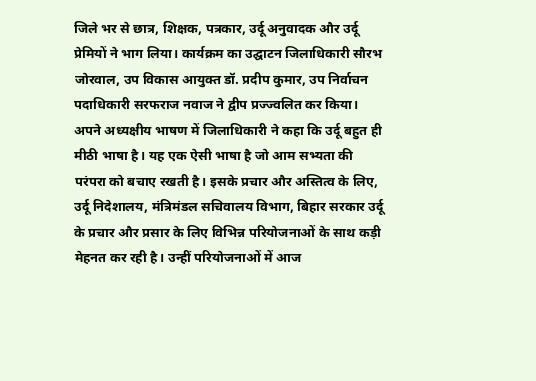जिले भर से छात्र, शिक्षक, पत्रकार, उर्दू अनुवादक और उर्दू प्रेमियों ने भाग लिया। कार्यक्रम का उद्घाटन जिलाधिकारी सौरभ जोरवाल, उप विकास आयुक्त डॉ. प्रदीप कुमार, उप निर्वाचन पदाधिकारी सरफराज नवाज ने द्वीप प्रज्ज्वलित कर किया।
अपने अध्यक्षीय भाषण में जिलाधिकारी ने कहा कि उर्दू बहुत ही मीठी भाषा है। यह एक ऐसी भाषा है जो आम सभ्यता की परंपरा को बचाए रखती है। इसके प्रचार और अस्तित्व के लिए, उर्दू निदेशालय, मंत्रिमंडल सचिवालय विभाग, बिहार सरकार उर्दू के प्रचार और प्रसार के लिए विभिन्न परियोजनाओं के साथ कड़ी मेहनत कर रही है। उन्हीं परियोजनाओं में आज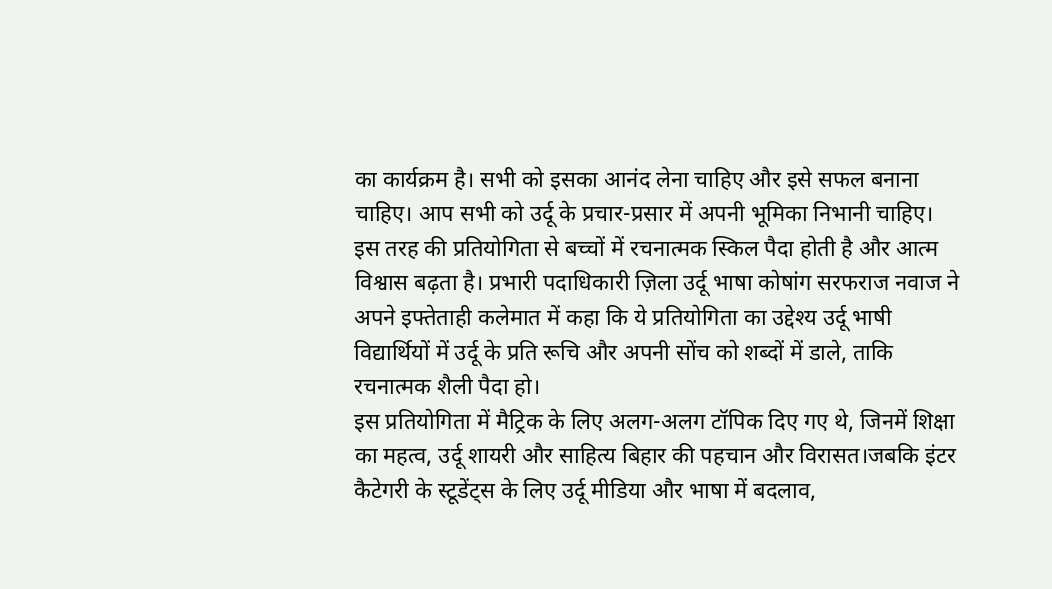का कार्यक्रम है। सभी को इसका आनंद लेना चाहिए और इसे सफल बनाना चाहिए। आप सभी को उर्दू के प्रचार-प्रसार में अपनी भूमिका निभानी चाहिए।
इस तरह की प्रतियोगिता से बच्चों में रचनात्मक स्किल पैदा होती है और आत्म विश्वास बढ़ता है। प्रभारी पदाधिकारी ज़िला उर्दू भाषा कोषांग सरफराज नवाज ने अपने इफ्तेताही कलेमात में कहा कि ये प्रतियोगिता का उद्देश्य उर्दू भाषी विद्यार्थियों में उर्दू के प्रति रूचि और अपनी सोंच को शब्दों में डाले, ताकि रचनात्मक शैली पैदा हो।
इस प्रतियोगिता में मैट्रिक के लिए अलग-अलग टॉपिक दिए गए थे, जिनमें शिक्षा का महत्व, उर्दू शायरी और साहित्य बिहार की पहचान और विरासत।जबकि इंटर कैटेगरी के स्टूडेंट्स के लिए उर्दू मीडिया और भाषा में बदलाव,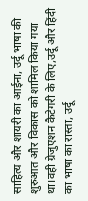साहित्य और शायरी का आईना, उर्दू भाषा की शुरुआत और विकास को शामिल किया गया था।वही ग्रेजुएशन कैटेगरी के लिए,उर्दू और हिंदी का भाषा का रास्ता, उर्दू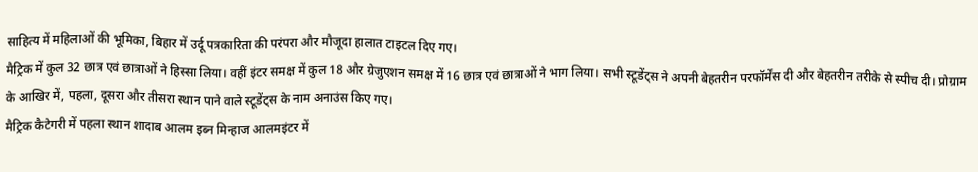साहित्य में महिलाओं की भूमिका, बिहार में उर्दू पत्रकारिता की परंपरा और मौजूदा हालात टाइटल दिए गए।
मैट्रिक में कुल 32 छात्र एवं छात्राओं ने हिस्सा लिया। वहीं इंटर समक्ष में कुल 18 और ग्रेजुएशन समक्ष में 16 छात्र एवं छात्राओं ने भाग लिया। सभी स्टूडेंट्स ने अपनी बेहतरीन परफॉर्मेंस दी और बेहतरीन तरीके से स्पीच दी। प्रोग्राम के आखिर में, पहला, दूसरा और तीसरा स्थान पाने वाले स्टूडेंट्स के नाम अनाउंस किए गए।
मैट्रिक कैटेगरी में पहला स्थान शादाब आलम इब्न मिन्हाज आलमइंटर में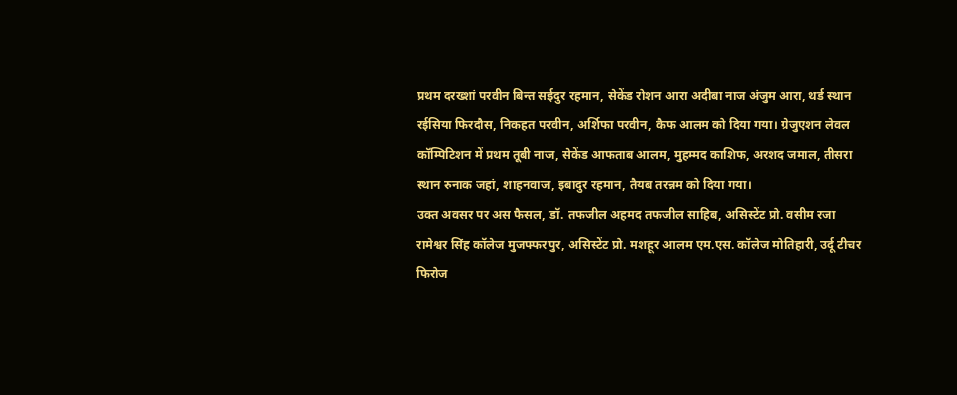प्रथम दरख्शां परवीन बिन्त सईदुर रहमान, सेकेंड रोशन आरा अदीबा नाज अंजुम आरा, थर्ड स्थान रईसिया फिरदौस, निकहत परवीन, अर्शिफा परवीन, कैफ आलम को दिया गया। ग्रेजुएशन लेवल कॉम्पिटिशन में प्रथम तूबी नाज, सेकेंड आफताब आलम, मुहम्मद काशिफ, अरशद जमाल, तीसरा स्थान रुनाक जहां, शाहनवाज, इबादुर रहमान, तैयब तरन्नम को दिया गया।
उक्त अवसर पर अस फैसल, डॉ. तफजील अहमद तफजील साहिब, असिस्टेंट प्रो. वसीम रजा रामेश्वर सिंह कॉलेज मुजफ्फरपुर, असिस्टेंट प्रो. मशहूर आलम एम.एस. कॉलेज मोतिहारी, उर्दू टीचर फिरोज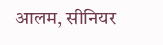आलम, सीनियर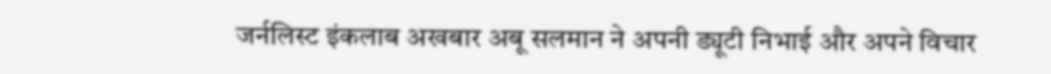जर्नलिस्ट इंकलाब अखबार अबू सलमान ने अपनी ड्यूटी निभाई और अपने विचार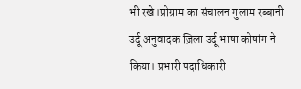भी रखे।प्रोग्राम का संचालन गुलाम रब्बानी उर्दू अनुवादक ज़िला उर्दू भाषा कोषांग ने किया। प्रभारी पदाधिकारी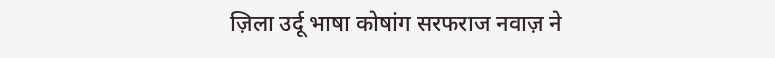ज़िला उर्दू भाषा कोषांग सरफराज नवाज़ ने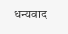धन्यवाद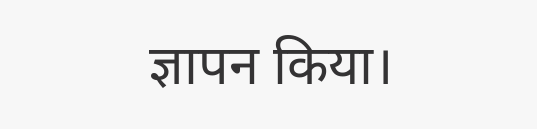ज्ञापन किया।